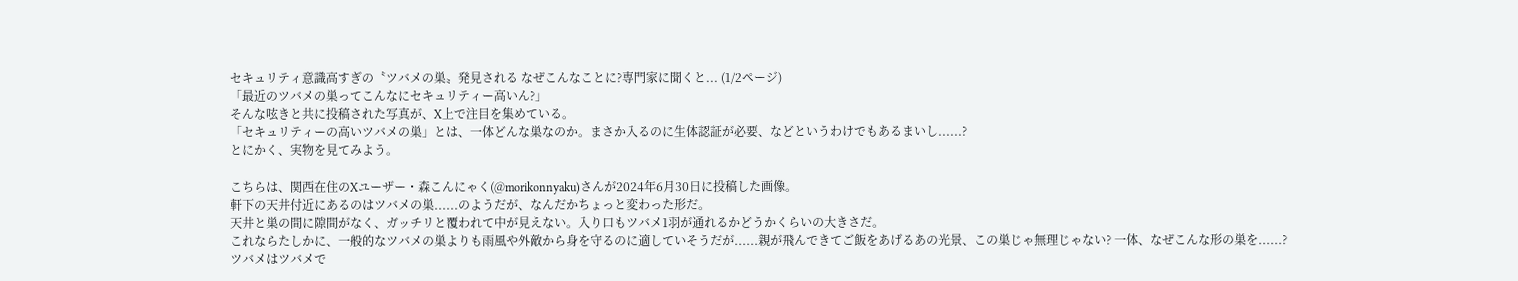セキュリティ意識高すぎの〝ツバメの巣〟発見される なぜこんなことに?専門家に聞くと... (1/2ページ)
「最近のツバメの巣ってこんなにセキュリティー高いん?」
そんな呟きと共に投稿された写真が、X上で注目を集めている。
「セキュリティーの高いツバメの巣」とは、一体どんな巣なのか。まさか入るのに生体認証が必要、などというわけでもあるまいし......?
とにかく、実物を見てみよう。

こちらは、関西在住のXユーザー・森こんにゃく(@morikonnyaku)さんが2024年6月30日に投稿した画像。
軒下の天井付近にあるのはツバメの巣......のようだが、なんだかちょっと変わった形だ。
天井と巣の間に隙間がなく、ガッチリと覆われて中が見えない。入り口もツバメ1羽が通れるかどうかくらいの大きさだ。
これならたしかに、一般的なツバメの巣よりも雨風や外敵から身を守るのに適していそうだが......親が飛んできてご飯をあげるあの光景、この巣じゃ無理じゃない? 一体、なぜこんな形の巣を......?
ツバメはツバメで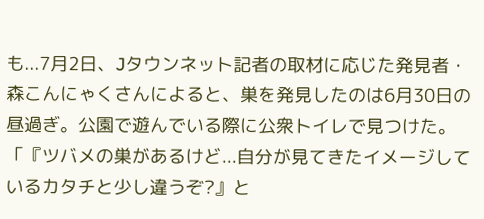も...7月2日、Jタウンネット記者の取材に応じた発見者・森こんにゃくさんによると、巣を発見したのは6月30日の昼過ぎ。公園で遊んでいる際に公衆トイレで見つけた。
「『ツバメの巣があるけど...自分が見てきたイメージしているカタチと少し違うぞ?』と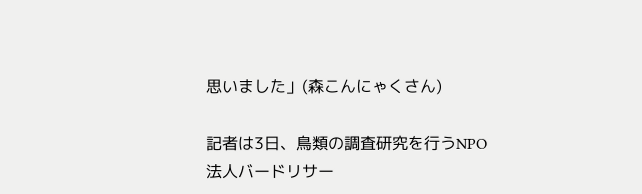思いました」(森こんにゃくさん)

記者は3日、鳥類の調査研究を行うNPO法人バードリサー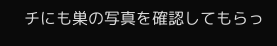チにも巣の写真を確認してもらっ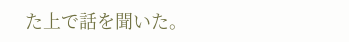た上で話を聞いた。